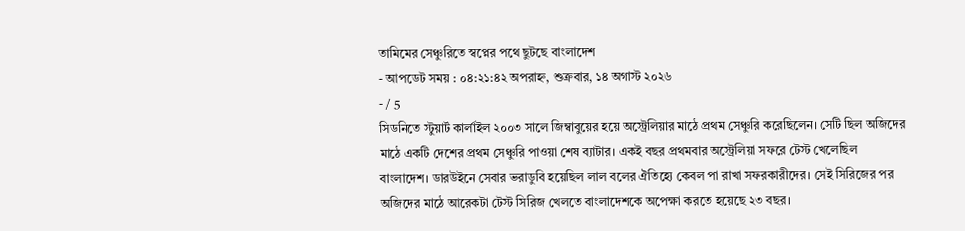তামিমের সেঞ্চুরিতে স্বপ্নের পথে ছুটছে বাংলাদেশ
- আপডেট সময় : ০৪:২১:৪২ অপরাহ্ন, শুক্রবার, ১৪ অগাস্ট ২০২৬
- / 5
সিডনিতে স্টুয়ার্ট কার্লাইল ২০০৩ সালে জিম্বাবুয়ের হয়ে অস্ট্রেলিয়ার মাঠে প্রথম সেঞ্চুরি করেছিলেন। সেটি ছিল অজিদের মাঠে একটি দেশের প্রথম সেঞ্চুরি পাওয়া শেষ ব্যাটার। একই বছর প্রথমবার অস্ট্রেলিয়া সফরে টেস্ট খেলেছিল বাংলাদেশ। ডারউইনে সেবার ভরাডুবি হয়েছিল লাল বলের ঐতিহ্যে কেবল পা রাখা সফরকারীদের। সেই সিরিজের পর অজিদের মাঠে আরেকটা টেস্ট সিরিজ খেলতে বাংলাদেশকে অপেক্ষা করতে হয়েছে ২৩ বছর।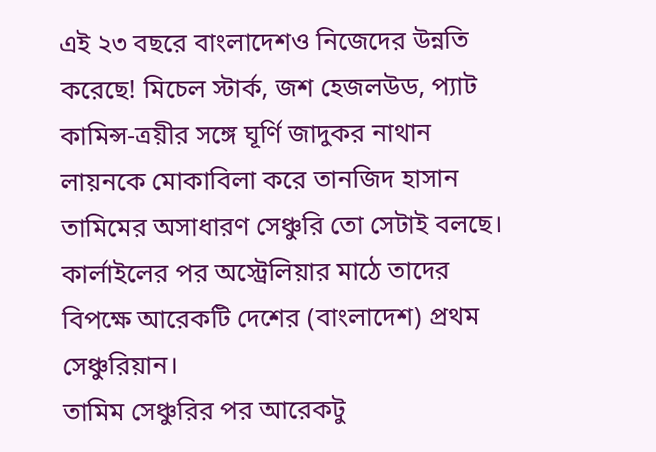এই ২৩ বছরে বাংলাদেশও নিজেদের উন্নতি করেছে! মিচেল স্টার্ক, জশ হেজলউড, প্যাট কামিন্স-ত্রয়ীর সঙ্গে ঘূর্ণি জাদুকর নাথান লায়নকে মোকাবিলা করে তানজিদ হাসান তামিমের অসাধারণ সেঞ্চুরি তো সেটাই বলছে। কার্লাইলের পর অস্ট্রেলিয়ার মাঠে তাদের বিপক্ষে আরেকটি দেশের (বাংলাদেশ) প্রথম সেঞ্চুরিয়ান।
তামিম সেঞ্চুরির পর আরেকটু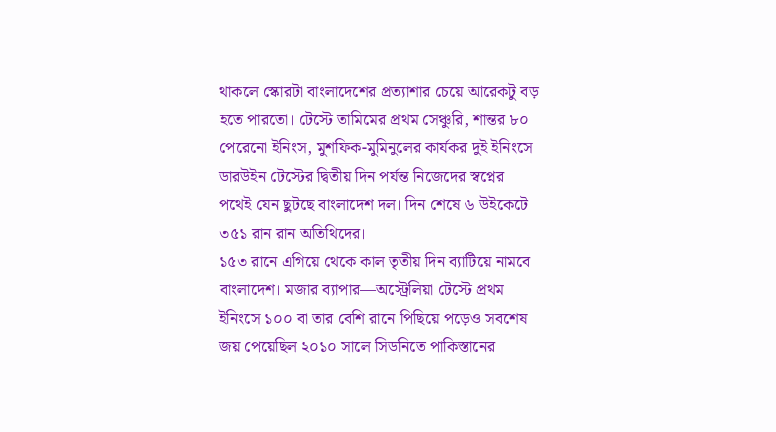থাকলে স্কোরটা বাংলাদেশের প্রত্যাশার চেয়ে আরেকটু বড় হতে পারতো। টেস্টে তামিমের প্রথম সেঞ্চুরি, শান্তর ৮০ পেরেনো ইনিংস, মুশফিক-মুমিনুলের কার্যকর দুই ইনিংসে ডারউইন টেস্টের দ্বিতীয় দিন পর্যন্ত নিজেদের স্বপ্নের পথেই যেন ছুটছে বাংলাদেশ দল। দিন শেষে ৬ উইকেটে ৩৫১ রান রান অতিথিদের।
১৫৩ রানে এগিয়ে থেকে কাল তৃতীয় দিন ব্যাটিয়ে নামবে বাংলাদেশ। মজার ব্যাপার—অস্ট্রেলিয়া টেস্টে প্রথম ইনিংসে ১০০ বা তার বেশি রানে পিছিয়ে পড়েও সবশেষ জয় পেয়েছিল ২০১০ সালে সিডনিতে পাকিস্তানের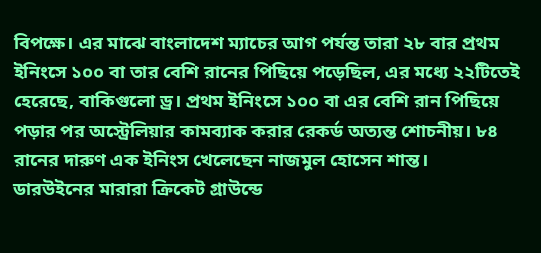বিপক্ষে। এর মাঝে বাংলাদেশ ম্যাচের আগ পর্যন্ত তারা ২৮ বার প্রথম ইনিংসে ১০০ বা তার বেশি রানের পিছিয়ে পড়েছিল, এর মধ্যে ২২টিতেই হেরেছে, বাকিগুলো ড্র। প্রথম ইনিংসে ১০০ বা এর বেশি রান পিছিয়ে পড়ার পর অস্ট্রেলিয়ার কামব্যাক করার রেকর্ড অত্যন্ত শোচনীয়। ৮৪ রানের দারুণ এক ইনিংস খেলেছেন নাজমুল হোসেন শান্ত।
ডারউইনের মারারা ক্রিকেট গ্রাউন্ডে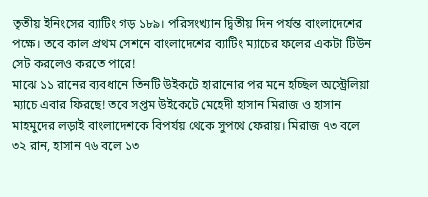তৃতীয় ইনিংসের ব্যাটিং গড় ১৮৯। পরিসংখ্যান দ্বিতীয় দিন পর্যন্ত বাংলাদেশের পক্ষে। তবে কাল প্রথম সেশনে বাংলাদেশের ব্যাটিং ম্যাচের ফলের একটা টিউন সেট করলেও করতে পারে!
মাঝে ১১ রানের ব্যবধানে তিনটি উইকটে হারানোর পর মনে হচ্ছিল অস্ট্রেলিয়া ম্যাচে এবার ফিরছে! তবে সপ্তম উইকেটে মেহেদী হাসান মিরাজ ও হাসান মাহমুদের লড়াই বাংলাদেশকে বিপর্যয় থেকে সুপথে ফেরায়। মিরাজ ৭৩ বলে ৩২ রান, হাসান ৭৬ বলে ১৩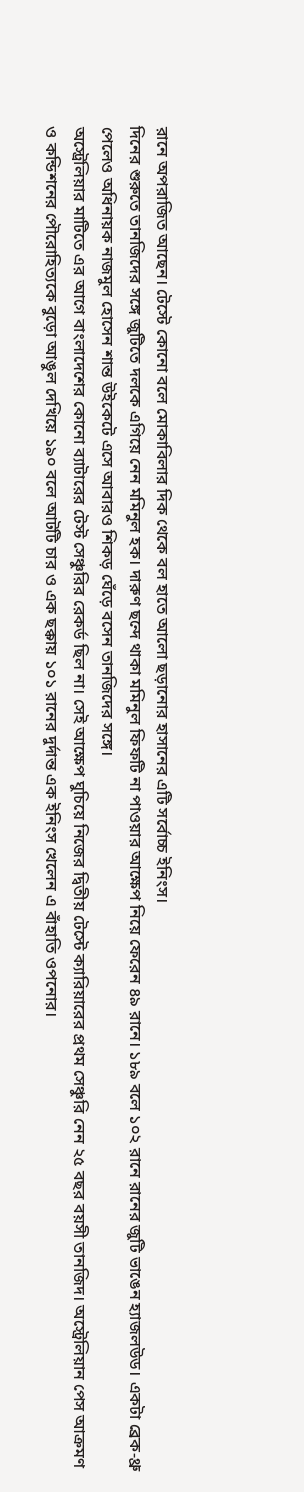রানে অপরাজিত আছেন। টেস্টে কোনো বলে মোকাবিলার দিক থেকে বল হাতে আলো ছড়ানোর হাসানের এটি সর্বোচ্চ ইনিংস।
দিনের শুরুতে তানজিদের সঙ্গে জুটিতে দলকে এগিয়ে নেন মমিনুল হক। দারুণ ছন্দে থাকা মমিনুল ফিফটি না পাওয়ার আক্ষেপ নিয়ে ফেরেন ৪৯ রানে। ১৮৯ বলে ১০২ রানে রানের জুটি ভাঙেন হ্যাজলউড। একটা ব্রেক-থ্রু পেলেও অধিনায়ক নাজমুল হোসেন শান্ত উইকেটে এসে আবারও শিকড় ঘেঁড়ে বসেন তানজিদের সঙ্গে।
অস্ট্রেলিয়ার মাটিতে এর আগে বাংলাদেশের কোনো ব্যাটারের টেস্ট সেঞ্চুরির রেকর্ড ছিল না। সেই আক্ষেপ ঘুচিয়ে নিজের দ্বিতীয় টেস্টে ক্যারিয়ারের প্রথম সেঞ্চুরি নেন ২৫ বছর বয়সী তানজিদ। অস্ট্রেলিয়ান পেস আক্রমণ ও কন্ডিশনের পৌরোহিত্যকে বুড়ো আঙুল দেখিয়ে ১৯০ বলে আটটি চার ও এক ছক্কায় ১০১ রানের দুর্দান্ত এক ইনিংস খেলেন এ বাঁহাতি ওপনোর।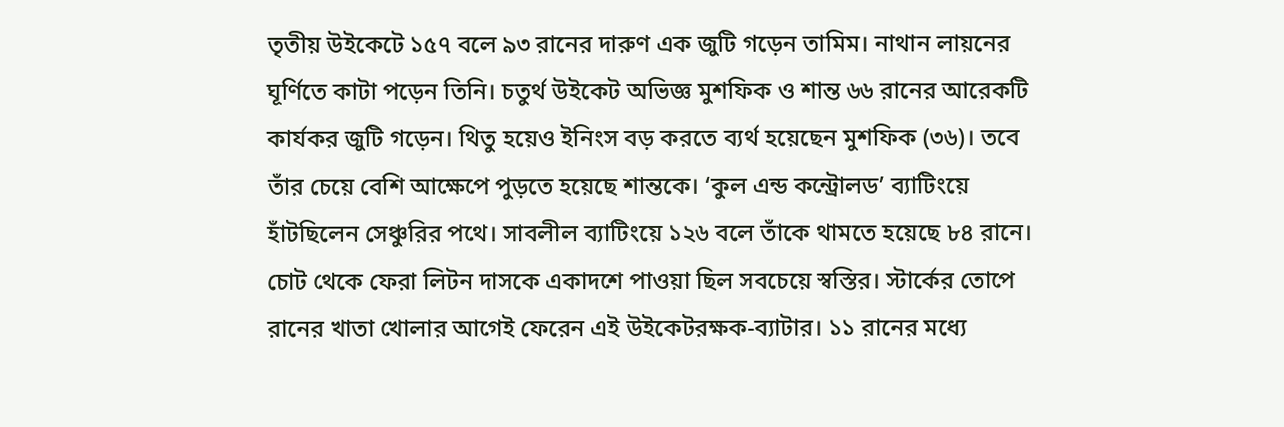তৃতীয় উইকেটে ১৫৭ বলে ৯৩ রানের দারুণ এক জুটি গড়েন তামিম। নাথান লায়নের ঘূর্ণিতে কাটা পড়েন তিনি। চতুর্থ উইকেট অভিজ্ঞ মুশফিক ও শান্ত ৬৬ রানের আরেকটি কার্যকর জুটি গড়েন। থিতু হয়েও ইনিংস বড় করতে ব্যর্থ হয়েছেন মুশফিক (৩৬)। তবে তাঁর চেয়ে বেশি আক্ষেপে পুড়তে হয়েছে শান্তকে। ‘কুল এন্ড কন্ট্রোলড’ ব্যাটিংয়ে হাঁটছিলেন সেঞ্চুরির পথে। সাবলীল ব্যাটিংয়ে ১২৬ বলে তাঁকে থামতে হয়েছে ৮৪ রানে।
চোট থেকে ফেরা লিটন দাসকে একাদশে পাওয়া ছিল সবচেয়ে স্বস্তির। স্টার্কের তোপে রানের খাতা খোলার আগেই ফেরেন এই উইকেটরক্ষক-ব্যাটার। ১১ রানের মধ্যে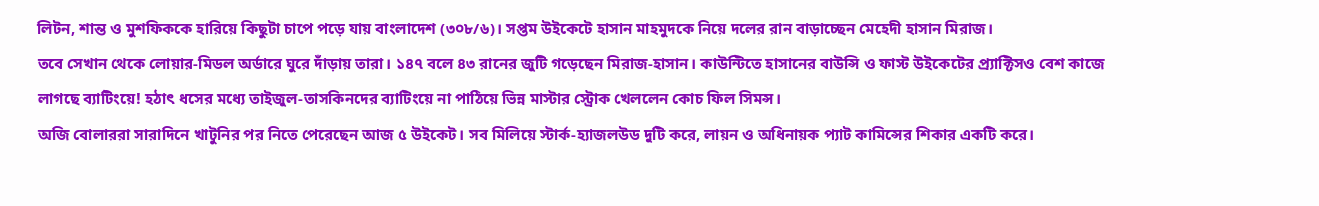লিটন, শান্ত ও মুশফিককে হারিয়ে কিছুটা চাপে পড়ে যায় বাংলাদেশ (৩০৮/৬)। সপ্তম উইকেটে হাসান মাহমুদকে নিয়ে দলের রান বাড়াচ্ছেন মেহেদী হাসান মিরাজ।
তবে সেখান থেকে লোয়ার-মিডল অর্ডারে ঘুরে দাঁড়ায় তারা। ১৪৭ বলে ৪৩ রানের জুটি গড়েছেন মিরাজ-হাসান। কাউন্টিতে হাসানের বাউন্সি ও ফাস্ট উইকেটের প্র্যাক্টিসও বেশ কাজে লাগছে ব্যাটিংয়ে! হঠাৎ ধসের মধ্যে তাইজুল-তাসকিনদের ব্যাটিংয়ে না পাঠিয়ে ভিন্ন মাস্টার স্ট্রোক খেললেন কোচ ফিল সিমন্স।
অজি বোলাররা সারাদিনে খাটুনির পর নিতে পেরেছেন আজ ৫ উইকেট। সব মিলিয়ে স্টার্ক-হ্যাজলউড দুটি করে, লায়ন ও অধিনায়ক প্যাট কামিন্সের শিকার একটি করে।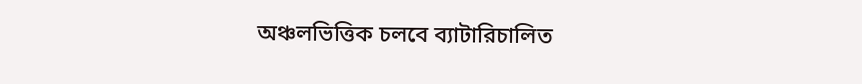অঞ্চলভিত্তিক চলবে ব্যাটারিচালিত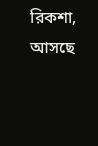রিকশা, আসছে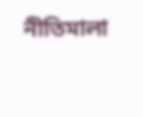নীতিমালা